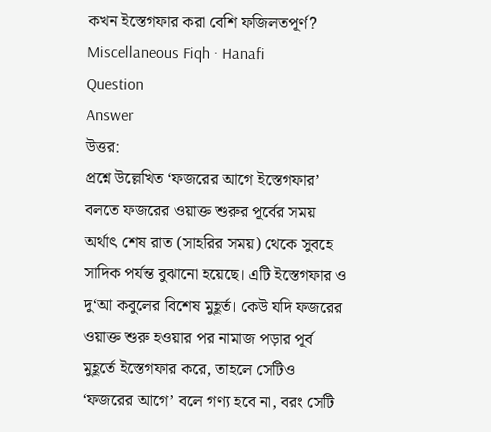কখন ইস্তেগফার করা বেশি ফজিলতপূর্ণ?
Miscellaneous Fiqh · Hanafi
Question
Answer
উত্তর:
প্রশ্নে উল্লেখিত ‘ফজরের আগে ইস্তেগফার’ বলতে ফজরের ওয়াক্ত শুরুর পূর্বের সময় অর্থাৎ শেষ রাত (সাহরির সময়) থেকে সুবহে সাদিক পর্যন্ত বুঝানো হয়েছে। এটি ইস্তেগফার ও দু‘আ কবুলের বিশেষ মুহূর্ত। কেউ যদি ফজরের ওয়াক্ত শুরু হওয়ার পর নামাজ পড়ার পূর্ব মুহূর্তে ইস্তেগফার করে, তাহলে সেটিও ‘ফজরের আগে’ বলে গণ্য হবে না, বরং সেটি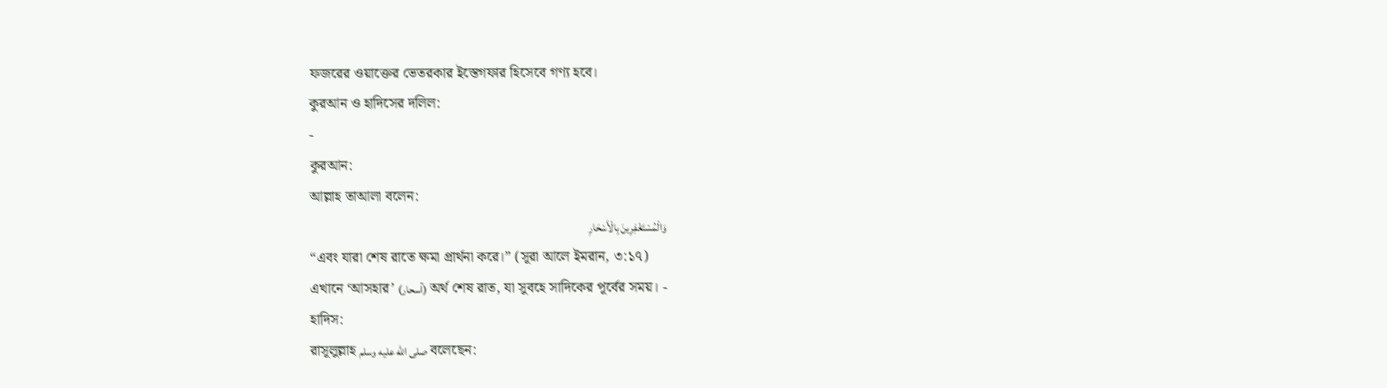ফজরের ওয়াক্তের ভেতরকার ইস্তেগফার হিসেবে গণ্য হবে।
কুরআন ও হাদিসের দলিল:
-
কুরআন:
আল্লাহ তাআলা বলেন:
وَالْمُسْتَغْفِرِينَ بِالْأَسْحَارِ
“এবং যারা শেষ রাতে ক্ষমা প্রার্থনা করে।” (সূরা আলে ইমরান, ৩:১৭)
এখানে ‘আসহার’ (آسحار) অর্থ শেষ রাত, যা সুবহে সাদিকের পূর্বের সময়। -
হাদিস:
রাসূলুল্লাহ صلى الله عليه وسلم বলেছেন: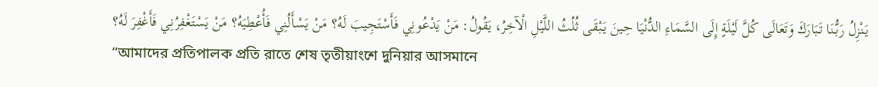يَنْزِلُ رَبُّنَا تَبَارَكَ وَتَعَالَى كُلَّ لَيْلَةٍ إِلَى السَّمَاءِ الدُّنْيَا حِينَ يَبْقَى ثُلُثُ اللَّيْلِ الْآخِرُ، يَقُولُ: مَنْ يَدْعُونِي فَأَسْتَجِيبَ لَهُ؟ مَنْ يَسْأَلُنِي فَأُعْطِيَهُ؟ مَنْ يَسْتَغْفِرُنِي فَأَغْفِرَ لَهُ؟
“আমাদের প্রতিপালক প্রতি রাতে শেষ তৃতীয়াংশে দুনিয়ার আসমানে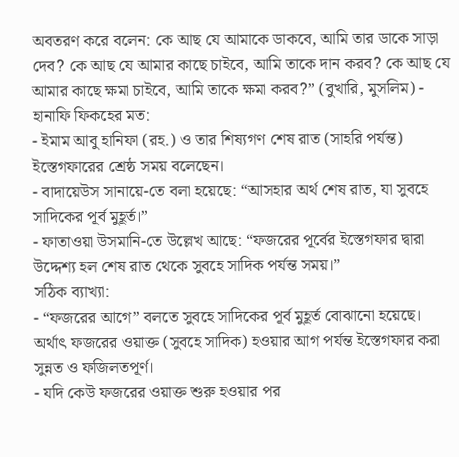অবতরণ করে বলেন: কে আছ যে আমাকে ডাকবে, আমি তার ডাকে সাড়া দেব? কে আছ যে আমার কাছে চাইবে, আমি তাকে দান করব? কে আছ যে আমার কাছে ক্ষমা চাইবে, আমি তাকে ক্ষমা করব?” (বুখারি, মুসলিম) -
হানাফি ফিকহের মত:
- ইমাম আবু হানিফা (রহ.) ও তার শিষ্যগণ শেষ রাত (সাহরি পর্যন্ত) ইস্তেগফারের শ্রেষ্ঠ সময় বলেছেন।
- বাদায়েউস সানায়ে-তে বলা হয়েছে: “আসহার অর্থ শেষ রাত, যা সুবহে সাদিকের পূর্ব মুহূর্ত।”
- ফাতাওয়া উসমানি-তে উল্লেখ আছে: “ফজরের পূর্বের ইস্তেগফার দ্বারা উদ্দেশ্য হল শেষ রাত থেকে সুবহে সাদিক পর্যন্ত সময়।”
সঠিক ব্যাখ্যা:
- “ফজরের আগে” বলতে সুবহে সাদিকের পূর্ব মুহূর্ত বোঝানো হয়েছে। অর্থাৎ ফজরের ওয়াক্ত (সুবহে সাদিক) হওয়ার আগ পর্যন্ত ইস্তেগফার করা সুন্নত ও ফজিলতপূর্ণ।
- যদি কেউ ফজরের ওয়াক্ত শুরু হওয়ার পর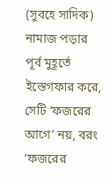(সুবহে সাদিক) নামাজ পড়ার পূর্ব মুহূর্তে ইস্তেগফার করে, সেটি ‘ফজরের আগে’ নয়, বরং ‘ফজরের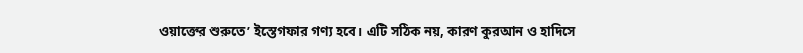ওয়াক্তের শুরুতে’ ইস্তেগফার গণ্য হবে। এটি সঠিক নয়, কারণ কুরআন ও হাদিসে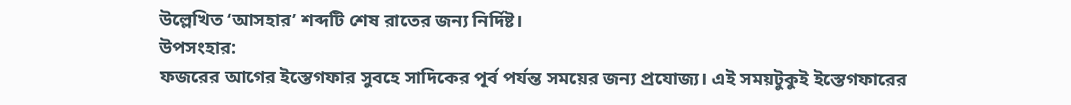উল্লেখিত ‘আসহার’ শব্দটি শেষ রাতের জন্য নির্দিষ্ট।
উপসংহার:
ফজরের আগের ইস্তেগফার সুবহে সাদিকের পূর্ব পর্যন্ত সময়ের জন্য প্রযোজ্য। এই সময়টুকুই ইস্তেগফারের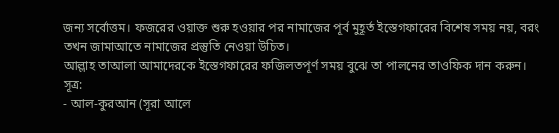জন্য সর্বোত্তম। ফজরের ওয়াক্ত শুরু হওয়ার পর নামাজের পূর্ব মুহূর্ত ইস্তেগফারের বিশেষ সময় নয়, বরং তখন জামাআতে নামাজের প্রস্তুতি নেওয়া উচিত।
আল্লাহ তাআলা আমাদেরকে ইস্তেগফারের ফজিলতপূর্ণ সময় বুঝে তা পালনের তাওফিক দান করুন।
সূত্র:
- আল-কুরআন (সূরা আলে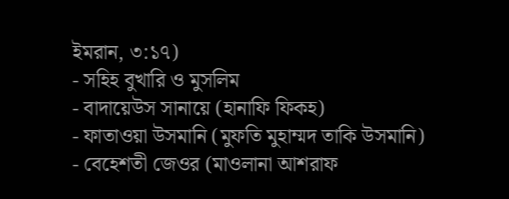ইমরান, ৩:১৭)
- সহিহ বুখারি ও মুসলিম
- বাদায়েউস সানায়ে (হানাফি ফিকহ)
- ফাতাওয়া উসমানি (মুফতি মুহাম্মদ তাকি উসমানি)
- বেহেশতী জেওর (মাওলানা আশরাফ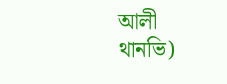আলী থানভি)